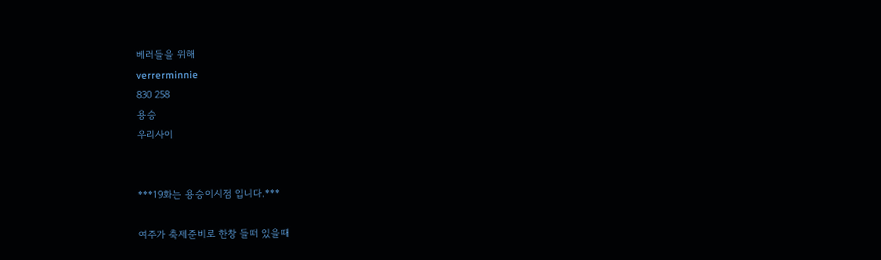베러들을 위해
verrerminnie
830 258
용승
우리사이


***19화는 용승이시점 입니다.***

여주가 축제준비로 한창 들떠 있을때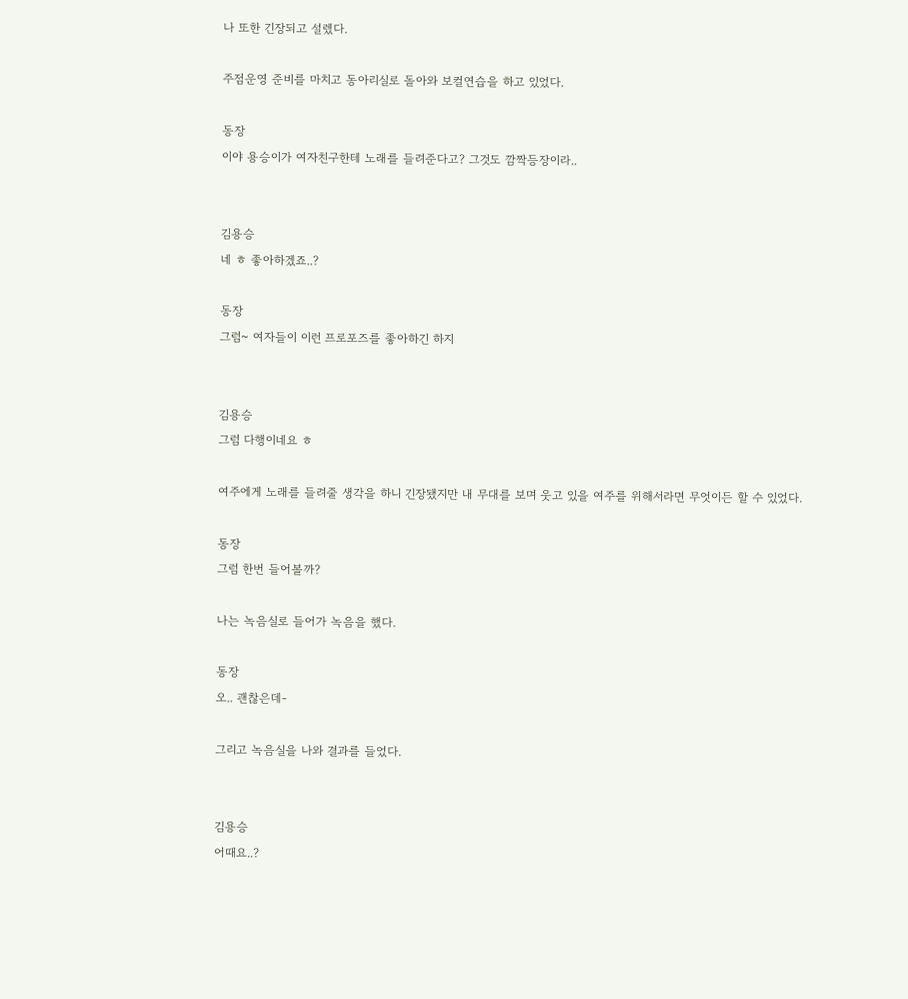나 또한 긴장되고 설렜다.

주점운영 준비를 마치고 동아리실로 돌아와 보컬연습을 하고 있었다.

동장
이야 용승이가 여자친구한테 노래를 들려준다고? 그것도 깜짝등장이라..


김용승
네 ㅎ 좋아하겠죠..?

동장
그럼~ 여자들이 이런 프로포즈를 좋아하긴 하지


김용승
그럼 다행이네요 ㅎ

여주에게 노래를 들려줄 생각을 하니 긴장됐지만 내 무대를 보며 웃고 있을 여주를 위해서라면 무엇이든 할 수 있었다.

동장
그럼 한번 들어볼까?

나는 녹음실로 들어가 녹음을 했다.

동장
오.. 괜찮은데-

그리고 녹음실을 나와 결과를 들었다.


김용승
어때요..?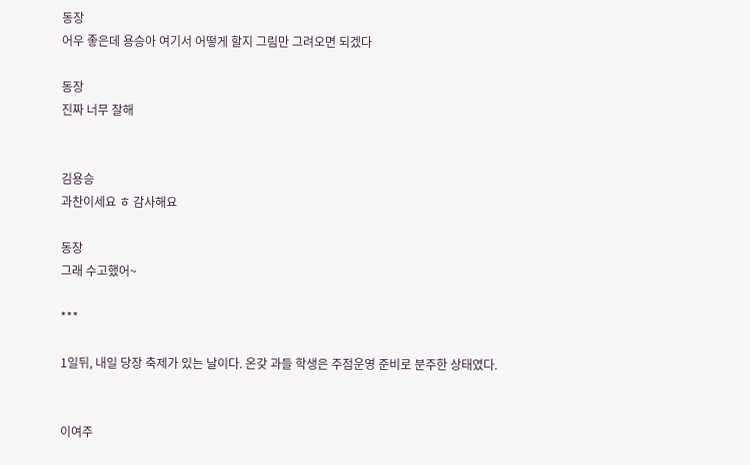동장
어우 좋은데 용승아 여기서 어떻게 할지 그림만 그려오면 되겠다

동장
진짜 너무 잘해


김용승
과찬이세요 ㅎ 감사해요

동장
그래 수고했어~

***

1일뒤, 내일 당장 축제가 있는 날이다. 온갖 과들 학생은 주점운영 준비로 분주한 상태였다.


이여주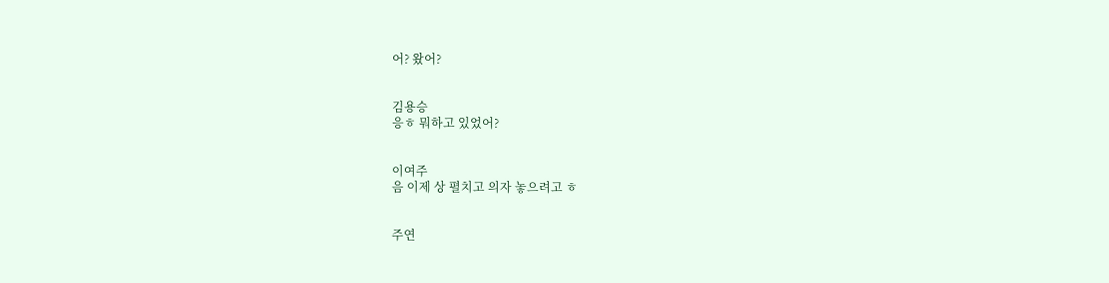어? 왔어?


김용승
응ㅎ 뭐하고 있었어?


이여주
음 이제 상 펼치고 의자 놓으려고 ㅎ


주연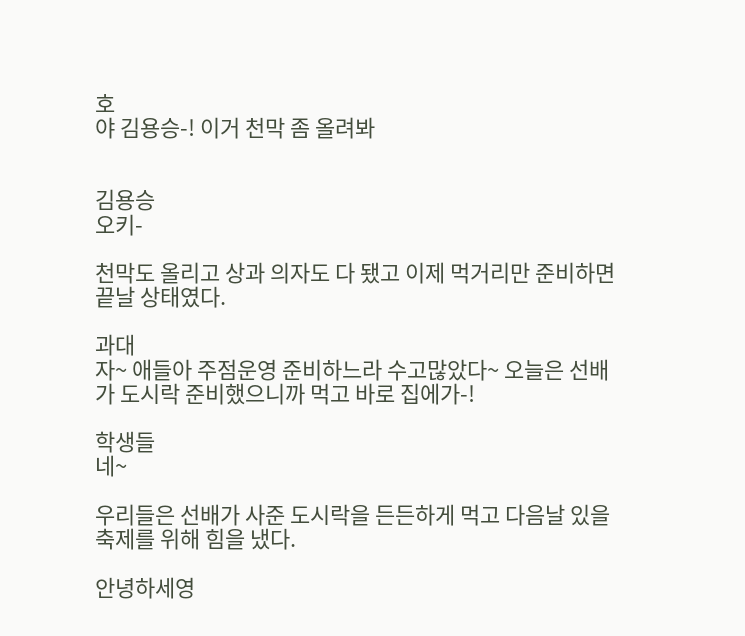호
야 김용승-! 이거 천막 좀 올려봐


김용승
오키-

천막도 올리고 상과 의자도 다 됐고 이제 먹거리만 준비하면 끝날 상태였다.

과대
자~ 애들아 주점운영 준비하느라 수고많았다~ 오늘은 선배가 도시락 준비했으니까 먹고 바로 집에가-!

학생들
네~

우리들은 선배가 사준 도시락을 든든하게 먹고 다음날 있을 축제를 위해 힘을 냈다.

안녕하세영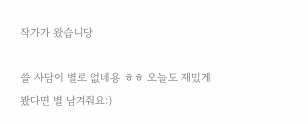작가가 왔습니당

쓸 사담이 별로 없네용 ㅎㅎ 오늘도 재밌게 봤다면 별 남겨줘요:)